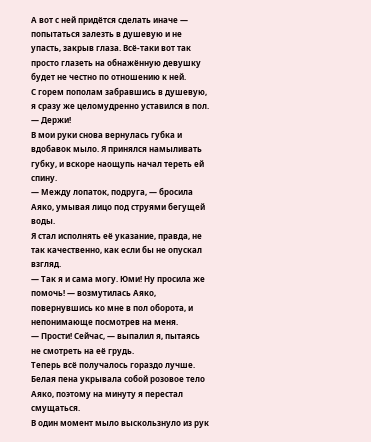А вот с ней придётся сделать иначе — попытаться залезть в душевую и не упасть, закрыв глаза. Всё-таки вот так просто глазеть на обнажённую девушку будет не честно по отношению к ней.
С горем пополам забравшись в душевую, я сразу же целомудренно уставился в пол.
— Держи!
В мои руки снова вернулась губка и вдобавок мыло. Я принялся намыливать губку, и вскоре наощупь начал тереть ей спину.
— Между лопаток, подруга, — бросила Аяко, умывая лицо под струями бегущей воды.
Я стал исполнять её указание, правда, не так качественно, как если бы не опускал взгляд.
— Так я и сама могу. Юми! Ну просила же помочь! — возмутилась Аяко, повернувшись ко мне в пол оборота, и непонимающе посмотрев на меня.
— Прости! Сейчас, — выпалил я, пытаясь не смотреть на её грудь.
Теперь всё получалось гораздо лучше. Белая пена укрывала собой розовое тело Аяко, поэтому на минуту я перестал смущаться.
В один момент мыло выскользнуло из рук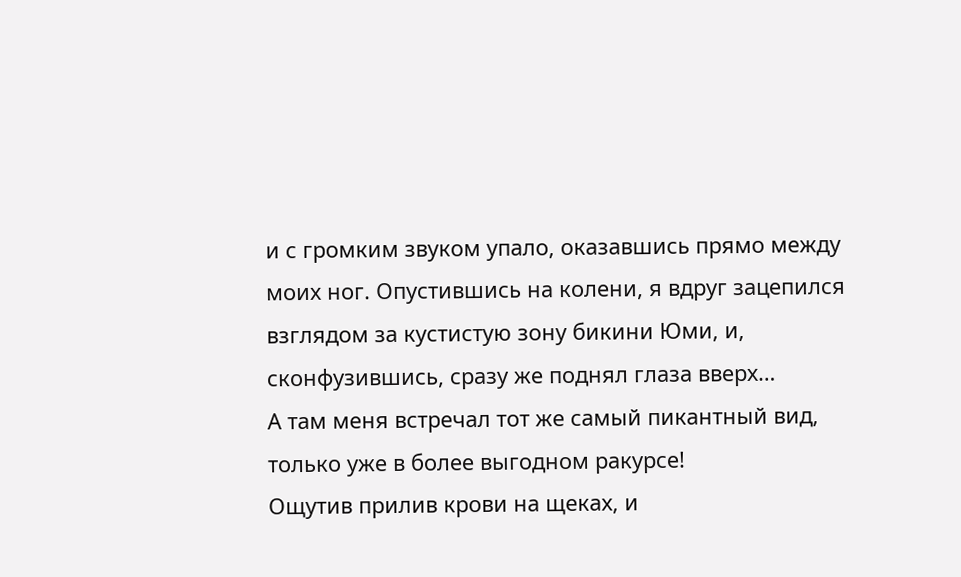и с громким звуком упало, оказавшись прямо между моих ног. Опустившись на колени, я вдруг зацепился взглядом за кустистую зону бикини Юми, и, сконфузившись, сразу же поднял глаза вверх…
А там меня встречал тот же самый пикантный вид, только уже в более выгодном ракурсе!
Ощутив прилив крови на щеках, и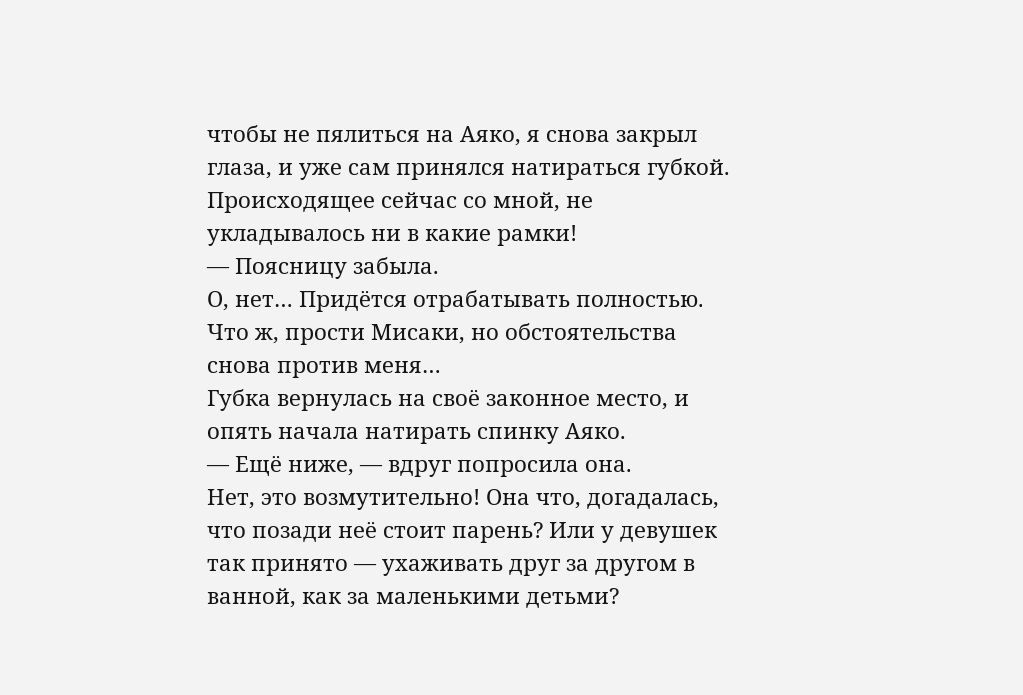чтобы не пялиться на Аяко, я снова закрыл глаза, и уже сам принялся натираться губкой. Происходящее сейчас со мной, не укладывалось ни в какие рамки!
— Поясницу забыла.
О, нет… Придётся отрабатывать полностью. Что ж, прости Мисаки, но обстоятельства снова против меня…
Губка вернулась на своё законное место, и опять начала натирать спинку Аяко.
— Ещё ниже, — вдруг попросила она.
Нет, это возмутительно! Она что, догадалась, что позади неё стоит парень? Или у девушек так принято — ухаживать друг за другом в ванной, как за маленькими детьми?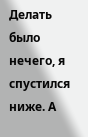Делать было нечего, я спустился ниже. А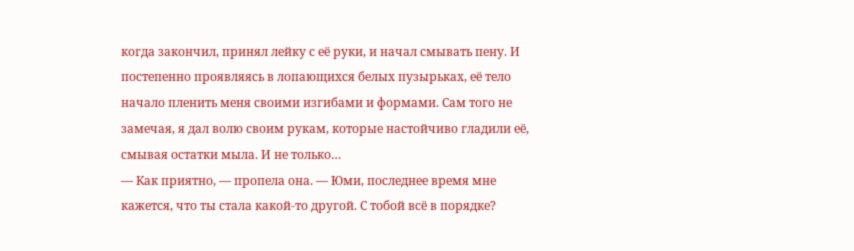когда закончил, принял лейку с её руки, и начал смывать пену. И постепенно проявляясь в лопающихся белых пузырьках, её тело начало пленить меня своими изгибами и формами. Сам того не замечая, я дал волю своим рукам, которые настойчиво гладили её, смывая остатки мыла. И не только…
— Как приятно, — пропела она. — Юми, последнее время мне кажется, что ты стала какой-то другой. С тобой всё в порядке?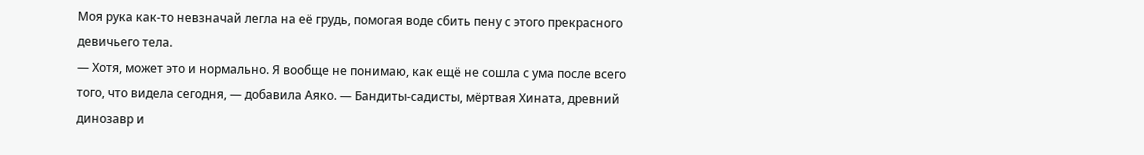Моя рука как-то невзначай легла на её грудь, помогая воде сбить пену с этого прекрасного девичьего тела.
— Хотя, может это и нормально. Я вообще не понимаю, как ещё не сошла с ума после всего того, что видела сегодня, — добавила Аяко. — Бандиты-садисты, мёртвая Хината, древний динозавр и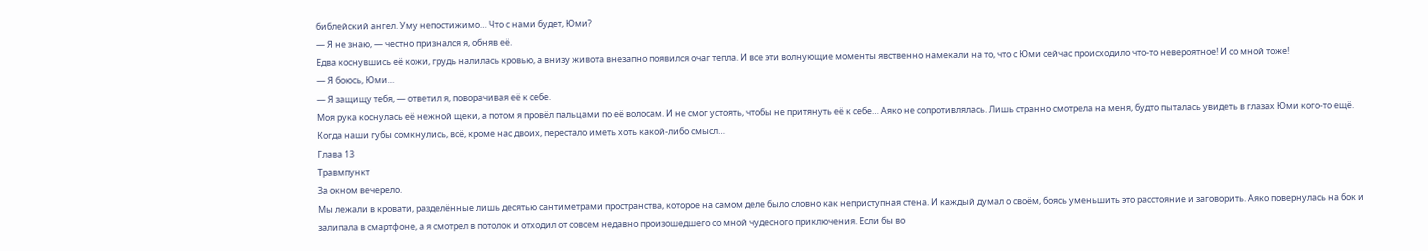библейский ангел. Уму непостижимо… Что с нами будет, Юми?
— Я не знаю, — честно признался я, обняв её.
Едва коснувшись её кожи, грудь налилась кровью, а внизу живота внезапно появился очаг тепла. И все эти волнующие моменты явственно намекали на то, что с Юми сейчас происходило что-то невероятное! И со мной тоже!
— Я боюсь, Юми…
— Я защищу тебя, — ответил я, поворачивая её к себе.
Моя рука коснулась её нежной щеки, а потом я провёл пальцами по её волосам. И не смог устоять, чтобы не притянуть её к себе… Аяко не сопротивлялась. Лишь странно смотрела на меня, будто пыталась увидеть в глазах Юми кого-то ещё.
Когда наши губы сомкнулись, всё, кроме нас двоих, перестало иметь хоть какой-либо смысл…
Глава 13
Травмпункт
За окном вечерело.
Мы лежали в кровати, разделённые лишь десятью сантиметрами пространства, которое на самом деле было словно как неприступная стена. И каждый думал о своём, боясь уменьшить это расстояние и заговорить. Аяко повернулась на бок и залипала в смартфоне, а я смотрел в потолок и отходил от совсем недавно произошедшего со мной чудесного приключения. Если бы во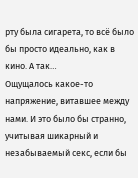рту была сигарета, то всё было бы просто идеально, как в кино. А так…
Ощущалось какое-то напряжение, витавшее между нами. И это было бы странно, учитывая шикарный и незабываемый секс, если бы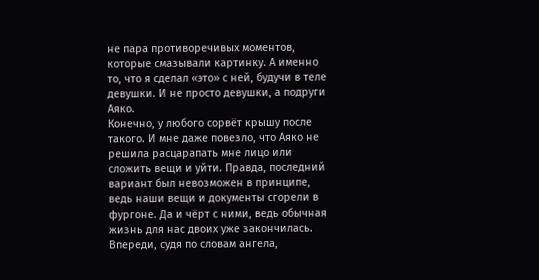не пара противоречивых моментов, которые смазывали картинку. А именно то, что я сделал «это» с ней, будучи в теле девушки. И не просто девушки, а подруги Аяко.
Конечно, у любого сорвёт крышу после такого. И мне даже повезло, что Аяко не решила расцарапать мне лицо или сложить вещи и уйти. Правда, последний вариант был невозможен в принципе, ведь наши вещи и документы сгорели в фургоне. Да и чёрт с ними, ведь обычная жизнь для нас двоих уже закончилась. Впереди, судя по словам ангела,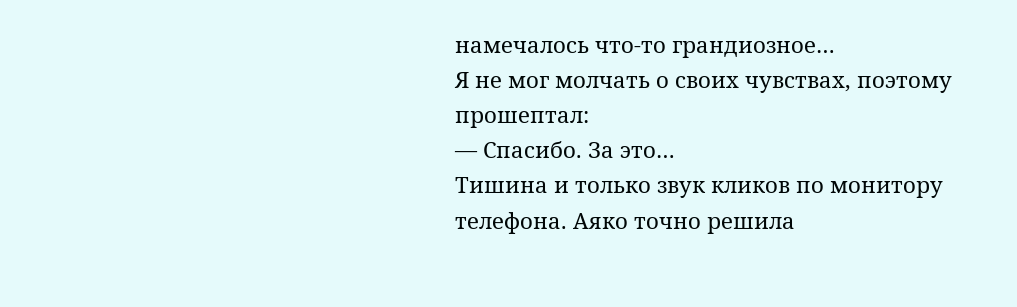намечалось что-то грандиозное…
Я не мог молчать о своих чувствах, поэтому прошептал:
— Спасибо. За это…
Тишина и только звук кликов по монитору телефона. Аяко точно решила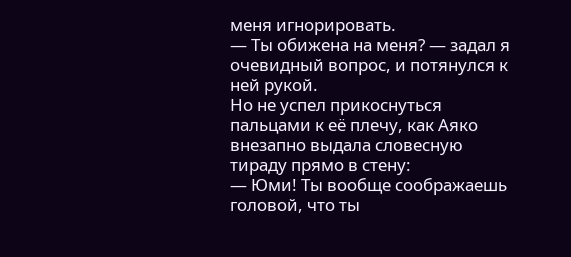меня игнорировать.
— Ты обижена на меня? — задал я очевидный вопрос, и потянулся к ней рукой.
Но не успел прикоснуться пальцами к её плечу, как Аяко внезапно выдала словесную тираду прямо в стену:
— Юми! Ты вообще соображаешь головой, что ты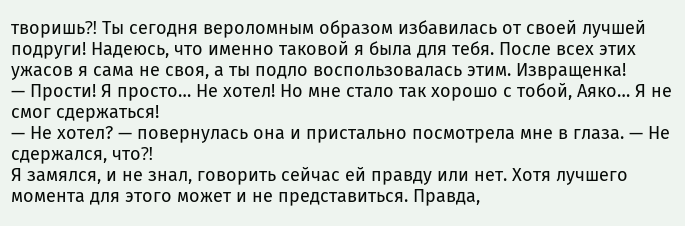творишь⁈ Ты сегодня вероломным образом избавилась от своей лучшей подруги! Надеюсь, что именно таковой я была для тебя. После всех этих ужасов я сама не своя, а ты подло воспользовалась этим. Извращенка!
— Прости! Я просто… Не хотел! Но мне стало так хорошо с тобой, Аяко… Я не смог сдержаться!
— Не хотел? — повернулась она и пристально посмотрела мне в глаза. — Не сдержался, что⁈
Я замялся, и не знал, говорить сейчас ей правду или нет. Хотя лучшего момента для этого может и не представиться. Правда,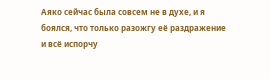Аяко сейчас была совсем не в духе, и я боялся, что только разожгу её раздражение и всё испорчу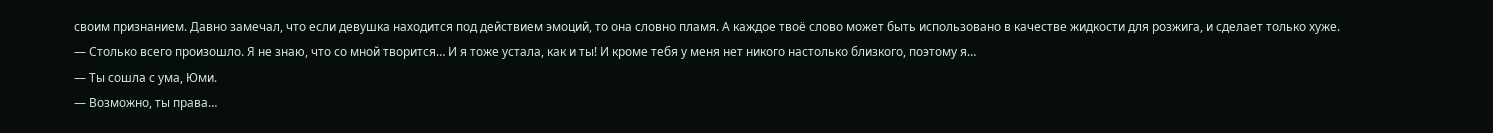своим признанием. Давно замечал, что если девушка находится под действием эмоций, то она словно пламя. А каждое твоё слово может быть использовано в качестве жидкости для розжига, и сделает только хуже.
— Столько всего произошло. Я не знаю, что со мной творится… И я тоже устала, как и ты! И кроме тебя у меня нет никого настолько близкого, поэтому я…
— Ты сошла с ума, Юми.
— Возможно, ты права…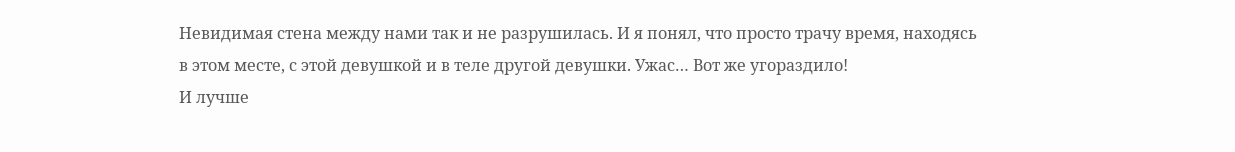Невидимая стена между нами так и не разрушилась. И я понял, что просто трачу время, находясь в этом месте, с этой девушкой и в теле другой девушки. Ужас… Вот же угораздило!
И лучше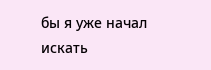бы я уже начал искать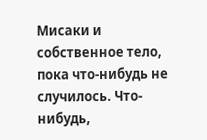Мисаки и собственное тело, пока что-нибудь не случилось. Что-нибудь,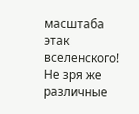масштаба этак вселенского! Не зря же различные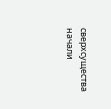сверхсущества начали